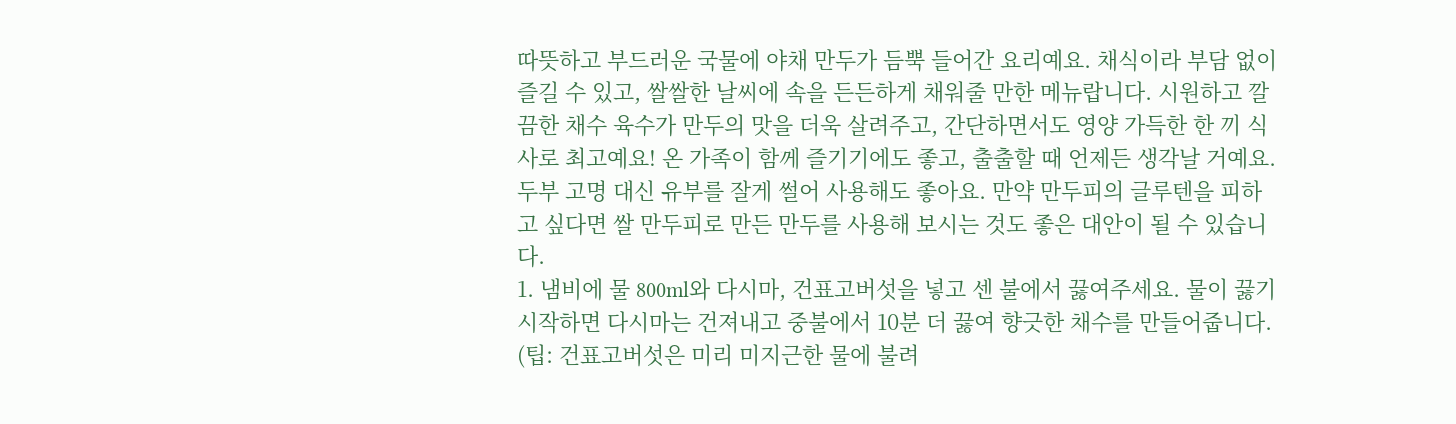따뜻하고 부드러운 국물에 야채 만두가 듬뿍 들어간 요리예요. 채식이라 부담 없이 즐길 수 있고, 쌀쌀한 날씨에 속을 든든하게 채워줄 만한 메뉴랍니다. 시원하고 깔끔한 채수 육수가 만두의 맛을 더욱 살려주고, 간단하면서도 영양 가득한 한 끼 식사로 최고예요! 온 가족이 함께 즐기기에도 좋고, 출출할 때 언제든 생각날 거예요.
두부 고명 대신 유부를 잘게 썰어 사용해도 좋아요. 만약 만두피의 글루텐을 피하고 싶다면 쌀 만두피로 만든 만두를 사용해 보시는 것도 좋은 대안이 될 수 있습니다.
1. 냄비에 물 800ml와 다시마, 건표고버섯을 넣고 센 불에서 끓여주세요. 물이 끓기 시작하면 다시마는 건져내고 중불에서 10분 더 끓여 향긋한 채수를 만들어줍니다. (팁: 건표고버섯은 미리 미지근한 물에 불려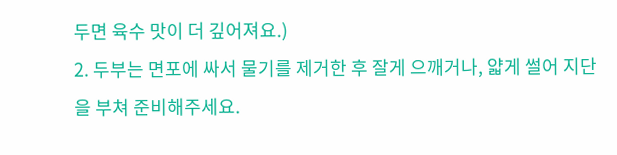두면 육수 맛이 더 깊어져요.)
2. 두부는 면포에 싸서 물기를 제거한 후 잘게 으깨거나, 얇게 썰어 지단을 부쳐 준비해주세요.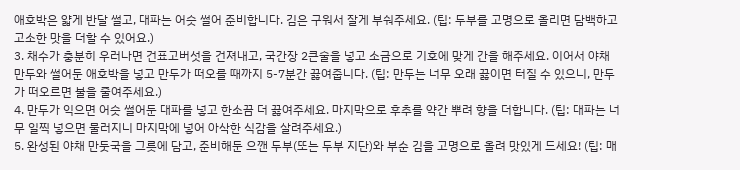애호박은 얇게 반달 썰고, 대파는 어슷 썰어 준비합니다. 김은 구워서 잘게 부숴주세요. (팁: 두부를 고명으로 올리면 담백하고 고소한 맛을 더할 수 있어요.)
3. 채수가 충분히 우러나면 건표고버섯을 건져내고, 국간장 2큰술을 넣고 소금으로 기호에 맞게 간을 해주세요. 이어서 야채 만두와 썰어둔 애호박을 넣고 만두가 떠오를 때까지 5-7분간 끓여줍니다. (팁: 만두는 너무 오래 끓이면 터질 수 있으니, 만두가 떠오르면 불을 줄여주세요.)
4. 만두가 익으면 어슷 썰어둔 대파를 넣고 한소끔 더 끓여주세요. 마지막으로 후추를 약간 뿌려 향을 더합니다. (팁: 대파는 너무 일찍 넣으면 물러지니 마지막에 넣어 아삭한 식감을 살려주세요.)
5. 완성된 야채 만둣국을 그릇에 담고, 준비해둔 으깬 두부(또는 두부 지단)와 부순 김을 고명으로 올려 맛있게 드세요! (팁: 매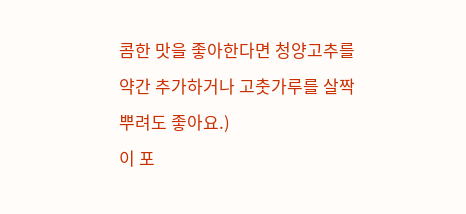콤한 맛을 좋아한다면 청양고추를 약간 추가하거나 고춧가루를 살짝 뿌려도 좋아요.)
이 포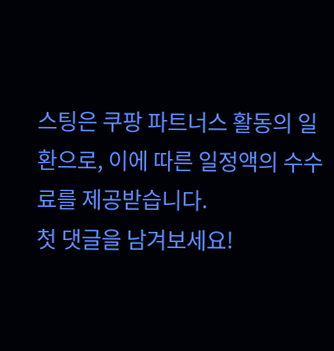스팅은 쿠팡 파트너스 활동의 일환으로, 이에 따른 일정액의 수수료를 제공받습니다.
첫 댓글을 남겨보세요!